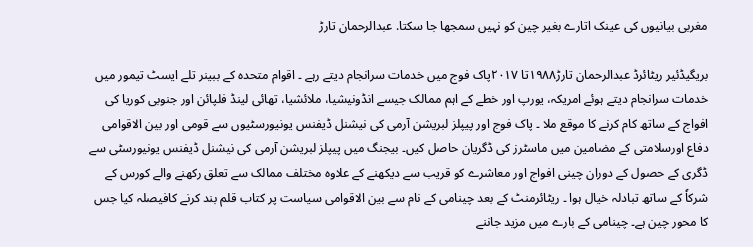مغربی بیانیوں کی عینک اتارے بغیر چین کو نہیں سمجھا جا سکتا. عبدالرحمان تارڑ

بریگیڈئیر ریٹائرڈ عبدالرحمان تارڑ۱۹۸۸تا ۲۰۱۷پاک فوج میں خدمات سرانجام دیتے رہے ۔ اقوام متحدہ کے ببینر تلے ایسٹ تیمور میں خدمات سرانجام دیتے ہوئے امریکہ، یورپ اور خطے کے اہم ممالک جیسے انڈونیشیا، ملائشیا، تھائی لینڈ فلپائن اور جنوبی کوریا کی افواج کے ساتھ کام کرنے کا موقع ملا ۔ پاک فوج اور پیپلز لبریشن آرمی کی نیشنل ڈیفنس یونیورسٹیوں سے قومی اور بین الاقوامی دفاع اورسلامتی کے مضامین میں ماسٹرز کی ڈگریان حاصل کیں۔ بیجنگ میں پیپلز لبریشن آرمی کی نیشنل ڈیفنس یونیورسٹی سے ڈگری کے حصول کے دوران چینی افواج اور معاشرے کو قریب سے دیکھنے کے علاوہ مختلف ممالک سے تعلق رکھنے والے کورس کے شرکاٗ کے ساتھ تبادلہ خیال ہوا ۔ ریٹائرمنٹ کے بعد چینامی کے نام سے بین الاقوامی سیاست پر کتاب قلم بند کرنے کافیصلہ کیا جس کا محور چین ہے۔ چینامی کے بارے میں مزید جاننے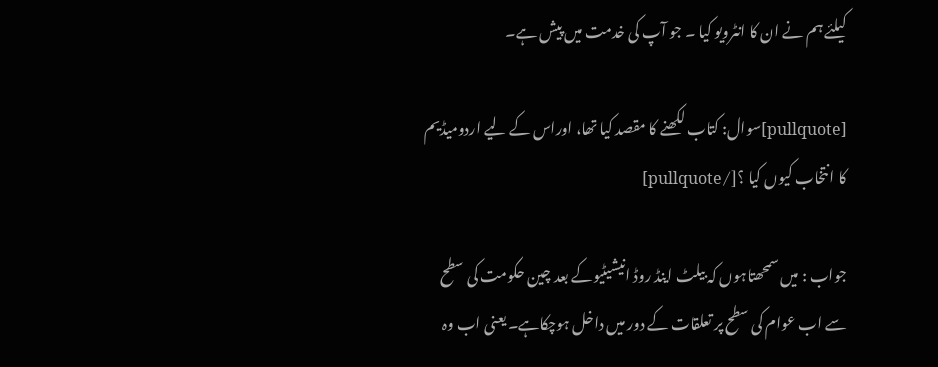کیلئے ہم نے ان کا انٹرویو کیا ۔ جو آپ کی خدمت میں پیش ہے۔

[pullquote]سوال: کتاب لکھنے کا مقصد کیا تھا، اوراس کے لیے اردومیڈیم کا انتخاب کیوں کیا ؟[/pullquote]

جواب : میں سمحھتاہوں کہ بیلٹ اینڈ روڈ انیشیٹیوکے بعد چین حکومت کی سطح سے اب عوام کی سطح پر تعلقات کے دور میں داخل ہوچکاہے۔ یعنی اب وہ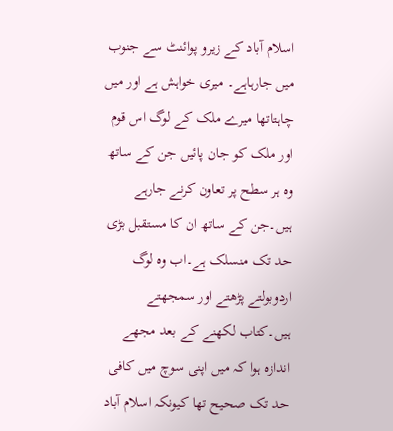اسلام آباد کے زیرو پوائنٹ سے جنوب میں جارہاہے۔ میری خواہش ہے اور میں چاہتاتھا میرے ملک کے لوگ اس قوم اور ملک کو جان پائیں جن کے ساتھ وہ ہر سطح پر تعاون کرنے جارہے ہیں۔جن کے ساتھ ان کا مستقبل بڑی حد تک منسلک ہے۔اب وہ لوگ اردوبولتے پڑھتے اور سمجھتے ہیں۔کتاب لکھنے کے بعد مجھے اندازہ ہوا کہ میں اپنی سوچ میں کافی حد تک صحیح تھا کیونکہ اسلام آباد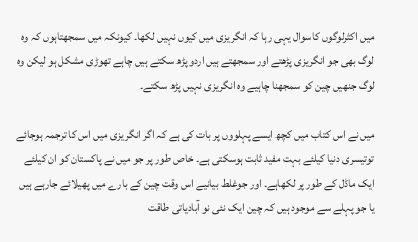میں اکثرلوگوں کاسوال یہی رہا کہ انگریزی میں کیوں نہیں لکھا۔ کیونکہ میں سمجھتاہوں کہ وہ لوگ بھی جو انگریزی پڑھتے اور سمجھتے ہیں اردو پڑھ سکتے ہیں چاہے تھوڑی مشکل ہو لیکن وہ لوگ جنھیں چین کو سمجھنا چاہیے وہ انگریزی نہیں پڑھ سکتے۔

میں نے اس کتاب میں کچھ ایسے پہلووں پر بات کی ہے کہ اگر انگریزی میں اس کا ترجمہ ہوجائے توتیسری دنیا کیلئے بہت مفید ثابت ہوسکتی ہے۔ خاص طور پر جو میں نے پاکستان کو ان کیلئے ایک ماڈل کے طور پر لکھاہے۔ اور جوغلط بیانیے اس وقت چین کے بارے میں پھیلائے جارہے ہیں یا جو پہلے سے موجود ہیں کہ چین ایک نئی نو آبادیاتی طاقت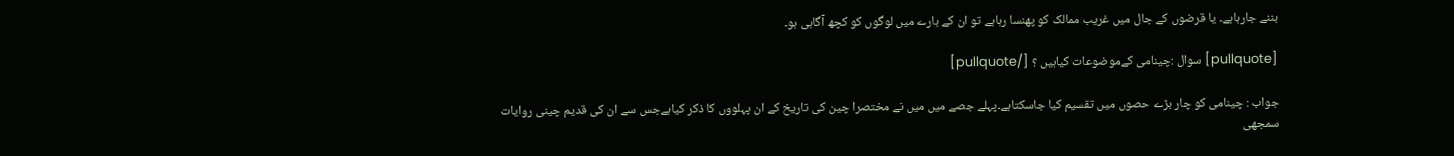بننے جارہاہے۔ یا قرضوں کے جال میں غریب ممالک کو پھنسا رہاہے تو ان کے بارے میں لوگوں کو کچھ آگاہی ہو۔

[pullquote] سوال :چینامی کےموضوعات کیاہیں ؟ [/pullquote]

جواب : چینامی کو چار بڑے حصوں میں تقسیم کیا جاسکتاہے۔پہلے جصے میں میں نے مختصرا چین کی تاریخ کے ان پہلووں کا ذکر کیاہےجس سے ان کی قدیم چینی روایات سمجھی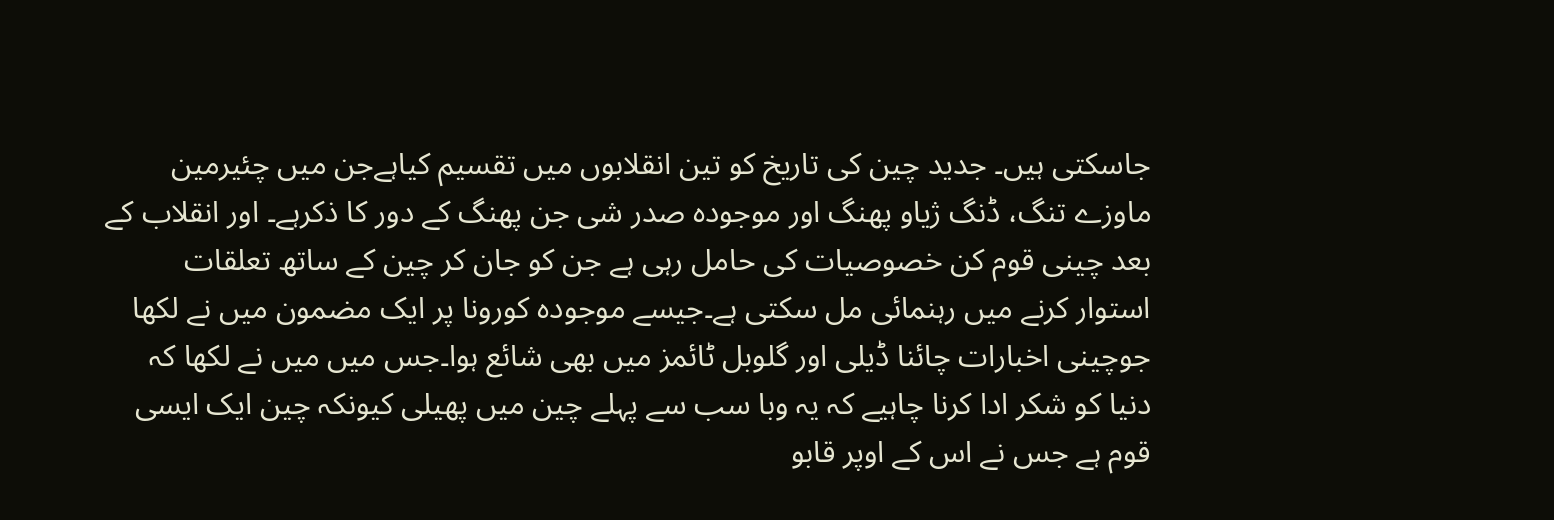جاسکتی ہیں۔ جدید چین کی تاریخ کو تین انقلابوں میں تقسیم کیاہےجن میں چئیرمین ماوزے تنگ، ڈنگ ژیاو پھنگ اور موجودہ صدر شی جن پھنگ کے دور کا ذکرہے۔ اور انقلاب کے بعد چینی قوم کن خصوصیات کی حامل رہی ہے جن کو جان کر چین کے ساتھ تعلقات استوار کرنے میں رہنمائی مل سکتی ہے۔جیسے موجودہ کورونا پر ایک مضمون میں نے لکھا جوچینی اخبارات چائنا ڈیلی اور گلوبل ٹائمز میں بھی شائع ہوا۔جس میں میں نے لکھا کہ دنیا کو شکر ادا کرنا چاہیے کہ یہ وبا سب سے پہلے چین میں پھیلی کیونکہ چین ایک ایسی قوم ہے جس نے اس کے اوپر قابو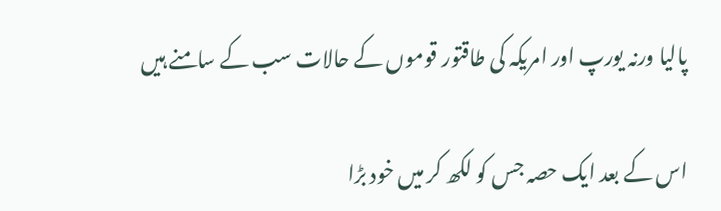پالیا ورنہ یورپ اور امریکہ کی طاقتور قوموں کے حالات سب کے سامنے ہیں

اس کے بعد ایک حصہ جس کو لکھ کر میں خود بڑا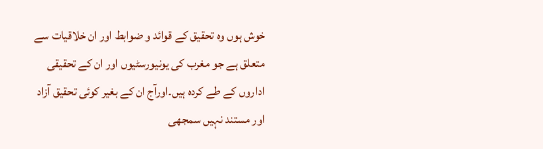خوش ہوں وہ تحقیق کے قوائد و ضوابط اور ان خلاقیات سے متعلق ہے جو مغرب کی یونیورسٹیوں اور ان کے تحقیقی اداروں کے طے کردہ ہیں۔اورآج ان کے بغیر کوئی تحقیق آزاد اور مستند نہیں سمجھی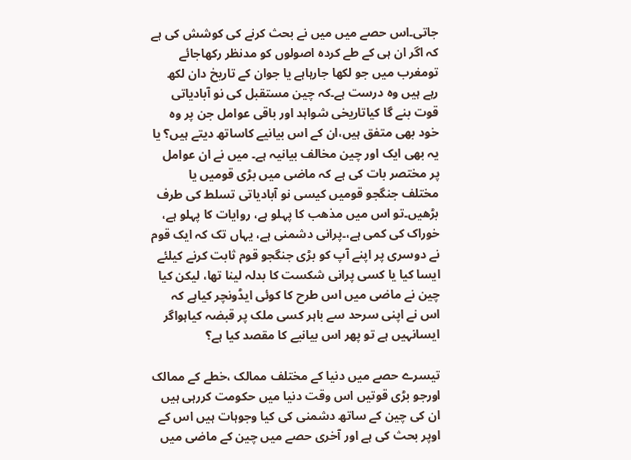جاتی۔اس حصے میں میں نے بحث کرنے کی کوشش کی ہے کہ اگر ان ہی کے طے کردہ اصولوں کو مدنظر رکھاجائے تومغرب میں جو لکھا جارہاہے یا جوان کے تاریخ دان لکھ رہے ہیں وہ درست ہے۔کہ چین مستقبل کی نو آبادیاتی قوت بنے گا کیاتاریخی شواہد اور باقی عوامل جن پر وہ خود بھی متفق ہیں،ان کے اس بیانیے کاساتھ دیتے ہیں؟ یا یہ بھی ایک اور چین مخالف بیانیہ ہے۔ میں نے ان عوامل پر مختصر بات کی ہے کہ ماضی میں بڑی قومیں یا مختلف جنگجو قومیں کیسی نو آبادیاتی تسلط کی طرف بڑھیں۔تو اس میں مذھب کا پہلو ہے، روایات کا پہلو ہے، خوراک کی کمی ہے،۔پرانی دشمنی ہے، یہاں تک کہ ایک قوم نے دوسری پر اپنے آپ کو بڑی جنگجو قوم ثابت کرنے کیلئے ایسا کیا یا کسی پرانی شکست کا بدلہ لینا تھا، لیکن کیا چین نے ماضی میں اس طرح کا کوئی ایڈونچر کیاہے کہ اس نے اپنی سرحد سے باہر کسی ملک پر قبضہ کیاہواگر ایسانہیں ہے تو پھر اس بیانیے کا مقصد کیا ہے؟

تیسرے حصے میں دنیا کے مختلف ممالک ،خطے کے ممالک اورجو بڑی قوتیں اس وقت دنیا میں حکومت کررہی ہیں ان کی چین کے ساتھ دشمنی کی کیا وجوہات ہیں اس کے اوپر بحث کی ہے اور آخری حصے میں چین کے ماضی میں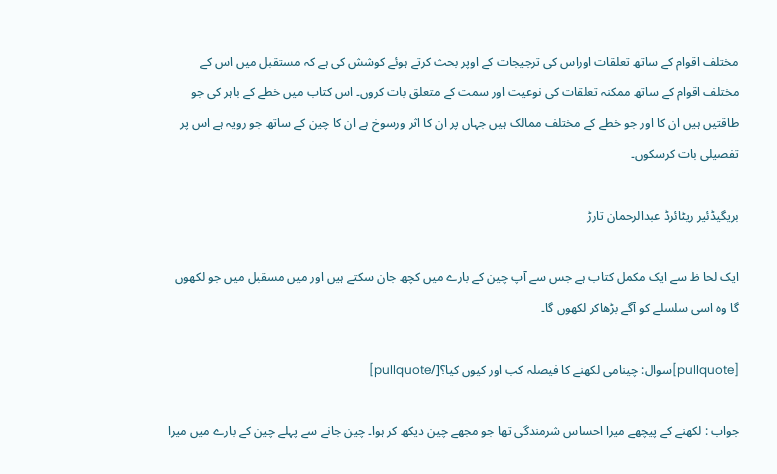مختلف اقوام کے ساتھ تعلقات اوراس کی ترجیجات کے اوپر بحث کرتے ہوئے کوشش کی ہے کہ مستقبل میں اس کے مختلف اقوام کے ساتھ ممکنہ تعلقات کی نوعیت اور سمت کے متعلق بات کروں۔ اس کتاب میں خطے کے باہر کی جو طاقتیں ہیں ان کا اور جو خطے کے مختلف ممالک ہیں جہاں پر ان کا اثر ورسوخ ہے ان کا چین کے ساتھ جو رویہ ہے اس پر تفصیلی بات کرسکوں۔

بریگیڈئیر ریٹائرڈ عبدالرحمان تارڑ

ایک لحا ظ سے ایک مکمل کتاب ہے جس سے آپ چین کے بارے میں کچھ جان سکتے ہیں اور میں مسقبل میں جو لکھوں گا وہ اسی سلسلے کو آگے بڑھاکر لکھوں گا۔

[pullquote]سوال: چینامی لکھنے کا فیصلہ کب اور کیوں کیا؟[/pullquote]

جواب : لکھنے کے پیچھے میرا احساس شرمندگی تھا جو مجھے چین دیکھ کر ہوا۔ چین جانے سے پہلے چین کے بارے میں میرا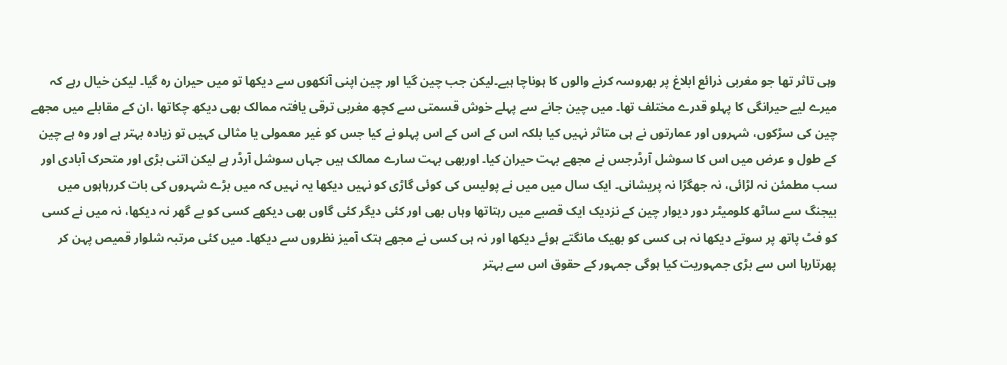وہی تاثر تھا جو مغربی ذرائع ابلاغ پر بھروسہ کرنے والوں کا ہوناچا ہیے۔لیکن جب چین گیا اور چین اپنی آنکھوں سے دیکھا تو میں حیران رہ گیا۔ لیکن خیال رہے کہ میرے لیے حیرانگی کا پہلو قدرے مختلف تھا۔ میں چین جانے سے پہلے خوش قسمتی سے کچھ مغربی ترقی یافتہ ممالک بھی دیکھ چکاتھا ،ان کے مقابلے میں مجھے چین کی سڑکوں، شہروں اور عمارتوں نے ہی متاثر نہیں کیا بلکہ اس کے اس کے اس پہلو نے کیا جس کو غیر معمولی یا مثالی کہیں تو زیادہ بہتر ہے اور وہ ہے چین کے طول و عرض میں اس کا سوشل آرڈرجس نے مجھے بہت حیران کیا۔ اوربھی بہت سارے ممالک ہیں جہاں سوشل آرڈر ہے لیکن اتنی بڑی اور متحرک آبادی اور سب مطمئن نہ لڑائی، نہ جھگڑا نہ پریشانی۔ ایک سال میں میں نے پولیس کی کوئی گاڑی کو نہیں دیکھا یہ نہیں کہ میں بڑے شہروں کی بات کررہاہوں میں بیجنگ سے ساٹھ کلومیٹر دور دیوار چین کے نزدیک ایک قصبے میں رہتاتھا وہاں بھی اور کئی دیگر کئی گاوں بھی دیکھے کسی کو بے گھر نہ دیکھا، نہ میں نے کسی کو فٹ پاتھ پر سوتے دیکھا نہ ہی کسی کو بھیک مانگتے ہوئے دیکھا اور نہ ہی کسی نے مجھے ہتک آمیز نظروں سے دیکھا۔ میں کئی مرتبہ شلوار قمیص پہن کر پھرتارہا اس سے بڑی جمہوریت کیا ہوگی جمہور کے حقوق اس سے بہتر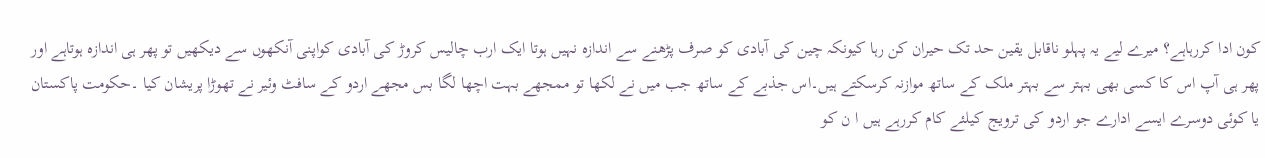کون ادا کررہاہے؟ میرے لیے یہ پہلو ناقابل یقین حد تک حیران کن رہا کیونکہ چین کی آبادی کو صرف پڑھنے سے اندازہ نہیں ہوتا ایک ارب چالیس کروڑ کی آبادی کواپنی آنکھوں سے دیکھیں تو پھر ہی اندازہ ہوتاہے اور پھر ہی آپ اس کا کسی بھی بہتر سے بہتر ملک کے ساتھ موازنہ کرسکتے ہیں۔اس جذبے کے ساتھ جب میں نے لکھا تو ممجھے بہت اچھا لگا بس مجھے اردو کے سافٹ وئیر نے تھوڑا پریشان کیا ۔حکومت پاکستان یا کوئی دوسرے ایسے ادارے جو اردو کی ترویج کیلئے کام کررہے ہیں ا ن کو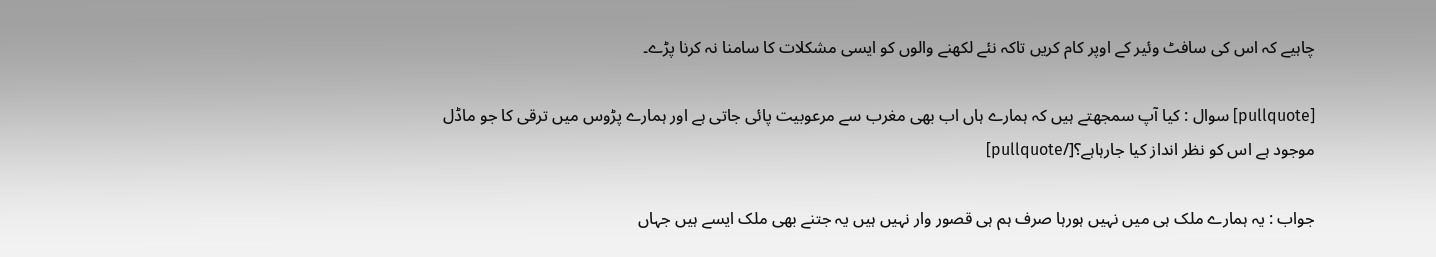چاہیے کہ اس کی سافٹ وئیر کے اوپر کام کریں تاکہ نئے لکھنے والوں کو ایسی مشکلات کا سامنا نہ کرنا پڑے۔

[pullquote] سوال : کیا آپ سمجھتے ہیں کہ ہمارے ہاں اب بھی مغرب سے مرعوبیت پائی جاتی ہے اور ہمارے پڑوس میں ترقی کا جو ماڈل موجود ہے اس کو نظر انداز کیا جارہاہے؟[/pullquote]

جواب : یہ ہمارے ملک ہی میں نہیں ہورہا صرف ہم ہی قصور وار نہیں ہیں یہ جتنے بھی ملک ایسے ہیں جہاں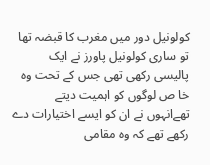کولونیل دور میں مغرب کا قبضہ تھا تو ساری کولونیل پاورز نے ایک پالیسی رکھی تھی جس کے تحت وہ خا ص لوگوں کو اہمیت دیتے تھےانہوں نے ان کو ایسے اختیارات دے رکھے تھے کہ وہ مقامی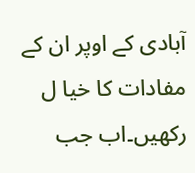آبادی کے اوپر ان کے مفادات کا خیا ل رکھیں۔اب جب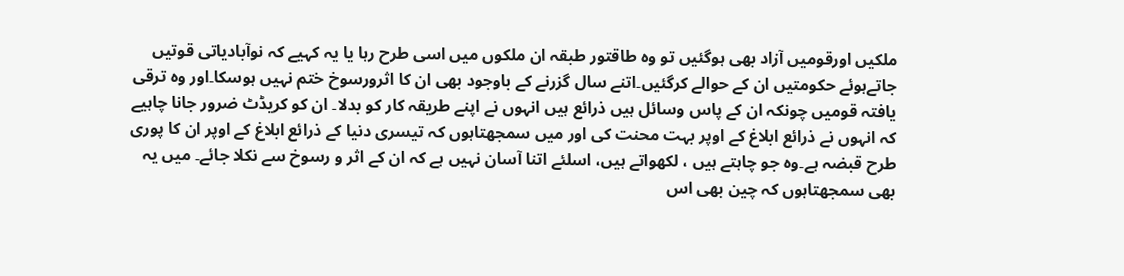ملکیں اورقومیں آزاد بھی ہوگئیں تو وہ طاقتور طبقہ ان ملکوں میں اسی طرح رہا یا یہ کہیے کہ نوآبادیاتی قوتیں جاتےہوئے حکومتیں ان کے حوالے کرگئیں۔اتنے سال گزرنے کے باوجود بھی ان کا اثرورسوخ ختم نہیں ہوسکا۔اور وہ ترقی یافتہ قومیں چونکہ ان کے پاس وسائل ہیں ذرائع ہیں انہوں نے اپنے طریقہ کار کو بدلا۔ ان کو کریڈٹ ضرور جانا چاہیے کہ انہوں نے ذرائع ابلاغ کے اوپر بہت محنت کی اور میں سمجھتاہوں کہ تیسری دنیا کے ذرائع ابلاغ کے اوپر ان کا پوری طرح قبضہ ہے۔وہ جو چاہتے ہیں ، لکھواتے ہیں، اسلئے اتنا آسان نہیں ہے کہ ان کے اثر و رسوخ سے نکلا جائے۔ میں یہ بھی سمجھتاہوں کہ چین بھی اس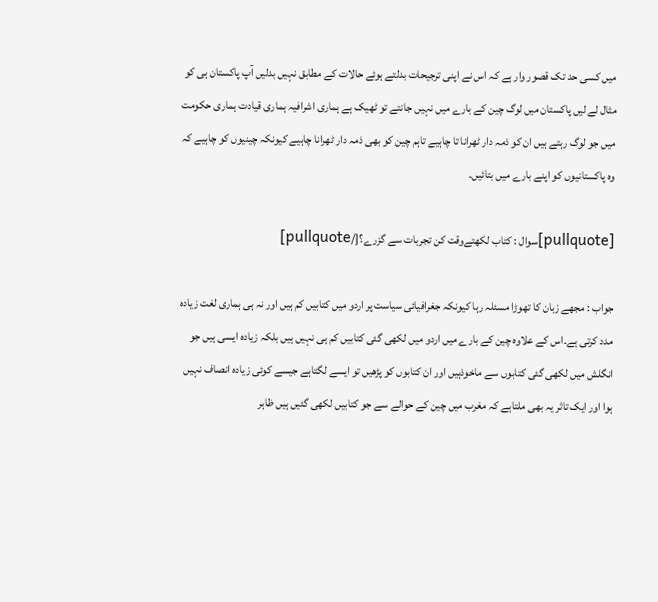میں کسی حد تک قصور وار ہے کہ اس نے اپنی ترجیحات بدلتے ہوئے حالات کے مطابق نہیں بدلیں آپ پاکستان ہی کو مثال لے لیں پاکستان میں لوگ چین کے بارے میں نہیں جانتے تو ٹھیک ہے ہماری اشرافیہ ہماری قیادت ہماری حکومت میں جو لوگ رہتے ہیں ان کو ذمہ دار ٹھرانا تا چاہیے تاہم چین کو بھی ذمہ دار ٹھرانا چاہیے کیونکہ چینیوں کو چاہیے کہ وہ پاکستانیوں کو اپنے بارے میں بتائیں۔

[pullquote]سوال : کتاب لکھتےوقت کن تجربات سے گزرے؟[/pullquote]

جواب : مجھے زبان کا تھوڑا مسئلہ رہا کیونکہ جغرافیائی سیاست پر اردو میں کتابیں کم ہیں اور نہ ہی ہماری لغت زیادہ مدد کرتی ہے۔اس کے علاوہ چین کے بارے میں اردو میں لکھی گئی کتابیں کم ہی نہیں ہیں بلکہ زیادہ ایسی ہیں جو انگلش میں لکھی گئی کتابوں سے ماخوذہیں اور ان کتابوں کو پڑھیں تو ایسے لگتاہے جیسے کوئی زیادہ انصاف نہیں ہوا اور ایک تاثر یہ بھی ملتاہے کہ مغرب میں چین کے حوالے سے جو کتابیں لکھی گئیں ہیں ظاہر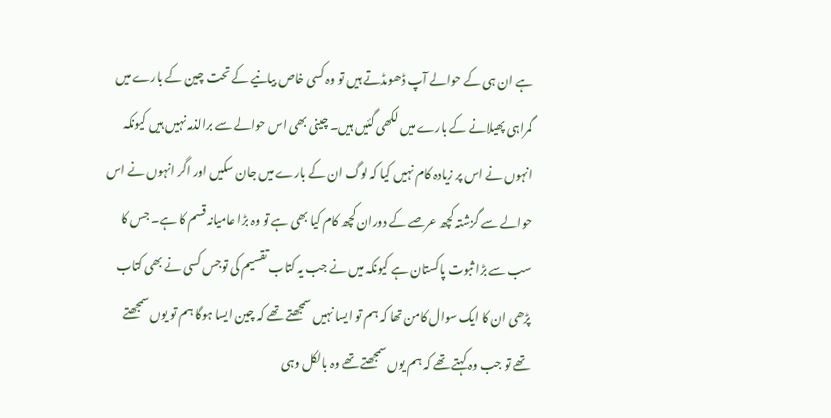ہے ان ہی کے حوالے آپ ڈھوںڈتے ہیں تو وہ کسی خاص بیانیے کے تحت چین کے بارے میں گمراہی پھیلانے کے بارے میں لکھی گئیں ہیں۔ چینی بھی اس حوالے سے برالذمہ نہیں ہیں کیونکہ انہوں نے اس پر زیادہ کام نہیں کیا کہ لوگ ان کے بارے میں جان سکیں اور اگر انہوں نے اس حوالے سے گزشتہ کچھ عرصے کے دوران کچھ کام کیا بھی ہے تو وہ بڑا عامیانہ قسم کا ہے۔ جس کا سب سے بڑا ثبوت پاکستان ہے کیونکہ میں نے جب یہ کتاب تقسیم کی توجس کسی نے بھی کتاب پڑھی ان کا ایک سوال کامن تھا کہ ہم تو ایسا نہیں سمجھتے تھے کہ چین ایسا ہوگا ہم تو یوں سمجھتے تھے تو جب وہ کہتے تھے کہ ہم یوں سمجھتے تھے وہ بالکل وہی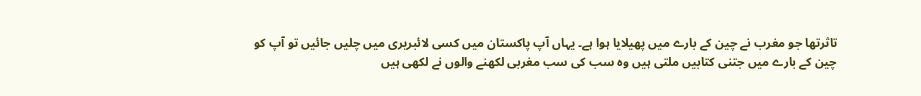تاثرتھا جو مغرب نے چین کے بارے میں پھیلایا ہوا ہے۔ یہاں آپ پاکستان میں کسی لائبریری میں چلیں جائیں تو آپ کو چین کے بارے میں جتنی کتابیں ملتی ہیں وہ سب کی سب مغربی لکھنے والوں نے لکھی ہیں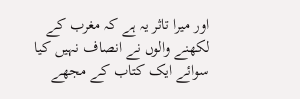اور میرا تاثر یہ ہے کہ مغرب کے لکھنے والوں نے انصاف نہیں کیا سوائے ایک کتاب کے مجھے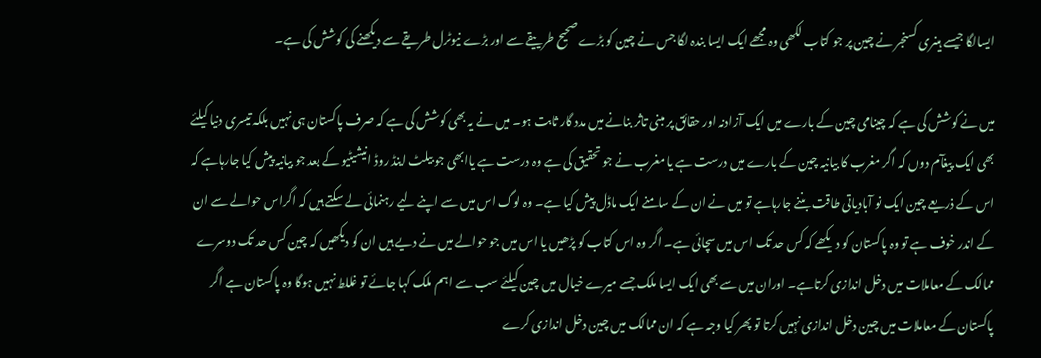ایسالگا جیسے ہینری کسنجر نے چین پر جو کتاب لکھی وہ مجھے ایک ایسا بندہ لگا جس نے چین کو بڑے صحیح طرییقے سے اور بڑے نیوٹرل طریقے سے دیکھنے کی کوشش کی ہے۔

میں نے کوشش کی ہے کہ چینامی چین کے بارے میں ایک آزادنہ اور حقائق پر مبنی تاثر بنانے میں مدد گار ثابت ہو۔ میں نے یہ بھی کوشش کی ہے کہ صرف پاکستان ہی نہیں بلکہ تیسری دنیا کیلئے بھی ایک پیغآم دوں کہ اگر مغرب کا بیانیہ چین کے بارے میں درست ہے یا مغرب نے جو تحقیق کی ہے وہ درست ہے یاابھی جو بیلٹ اینڈ روڈ انیشیٹیو کے بعد جو بیانیہ پیش کیا جارہاہے کہ اس کے ذریعے چین ایک نو آبادیاتی طاقت بننے جارہاہے تو میں نے ان کے سامنے ایک ماڈل پیش کیا ہے۔ وہ لوگ اس میں سے اپنے لیے رہنمائی لے سکتے ہیں کہ اگراس حوالے سے ان کے اندر خوف ہے تو وہ پاکستان کو دیکھے کہ کس حد تک اس میں سچائی ہے۔ اگر وہ اس کتاب کو پڑھیں یا اس میں جو حوالے میں نے دیے ہیں ان کو دیکھیں کہ چین کس حد تک دوسرے ممالک کے معاملات میں دخل اندازی کرتاہے۔ اوران میں سے بھی ایک ایسا ملک جسے میرے خیال میں چین کیلئے سب سے اہم ملک کہا جائے تو غللط نہیں ہوگا وہ پاکستان ہے اگر پاکستان کے معاملات میں چین دخل اندازی نہِیں کرتا تو پھر کیا وجہ ہے کہ ان ممالک میں چین دخل اندازی کرے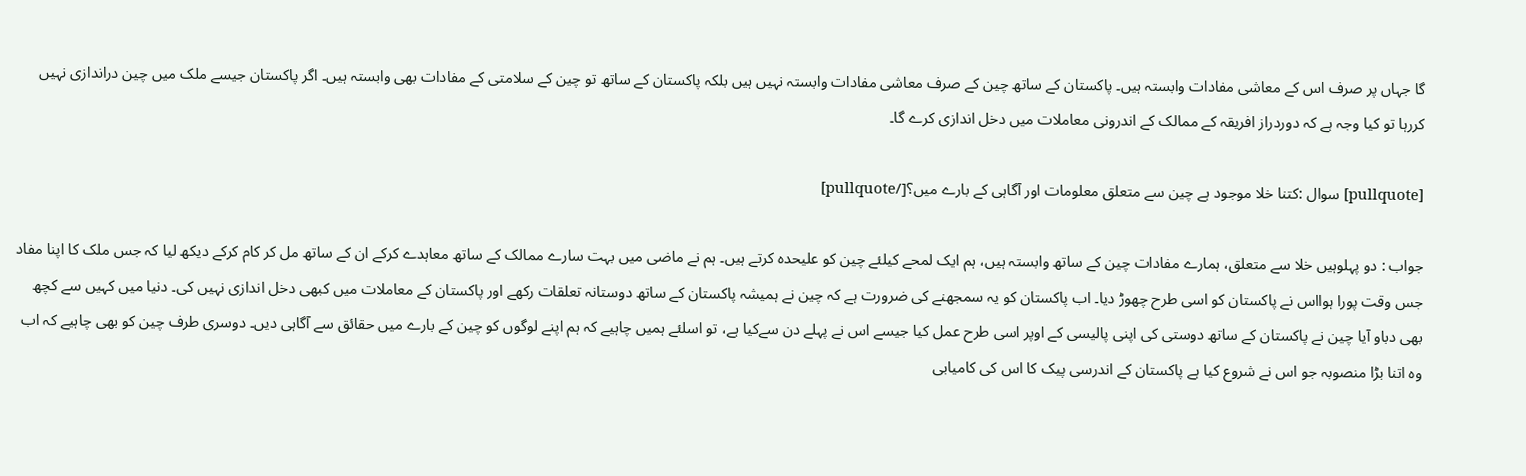گا جہاں پر صرف اس کے معاشی مفادات وابستہ ہیں۔ پاکستان کے ساتھ چین کے صرف معاشی مفادات وابستہ نہیں ہیں بلکہ پاکستان کے ساتھ تو چین کے سلامتی کے مفادات بھی وابستہ ہیں۔ اگر پاکستان جیسے ملک میں چین دراندازی نہیں کررہا تو کیا وجہ ہے کہ دوردراز افریقہ کے ممالک کے اندرونی معاملات میں دخل اندازی کرے گا۔

[pullquote] سوال :کتنا خلا موجود ہے چین سے متعلق معلومات اور آگاہی کے بارے میں؟[/pullquote]

جواب : دو پہلوہیں خلا سے متعلق، ہمارے مفادات چین کے ساتھ وابستہ ہیں، ہم ایک لمحے کیلئے چین کو علیحدہ کرتے ہیں۔ ہم نے ماضی میں بہت سارے ممالک کے ساتھ معاہدے کرکے ان کے ساتھ مل کر کام کرکے دیکھ لیا کہ جس ملک کا اپنا مفاد جس وقت پورا ہوااس نے پاکستان کو اسی طرح چھوڑ دیا۔ اب پاکستان کو یہ سمجھنے کی ضرورت ہے کہ چین نے ہمیشہ پاکستان کے ساتھ دوستانہ تعلقات رکھے اور پاکستان کے معاملات میں کبھی دخل اندازی نہیں کی۔ دنیا میں کہیں سے کچھ بھی دباو آیا چین نے پاکستان کے ساتھ دوستی کی اپنی پالیسی کے اوپر اسی طرح عمل کیا جیسے اس نے پہلے دن سےکیا ہے، تو اسلئے ہمیں چاہیے کہ ہم اپنے لوگوں کو چین کے بارے میں حقائق سے آگاہی دیں۔ دوسری طرف چین کو بھی چاہیے کہ اب وہ اتنا بڑا منصوبہ جو اس نے شروع کیا ہے پاکستان کے اندرسی پیک کا اس کی کامیابی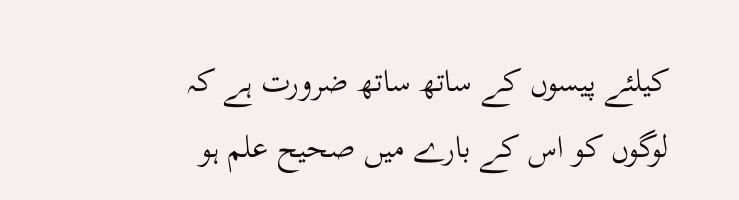کیلئے پیسوں کے ساتھ ساتھ ضرورت ہے کہ لوگوں کو اس کے بارے میں صحیح علم ہو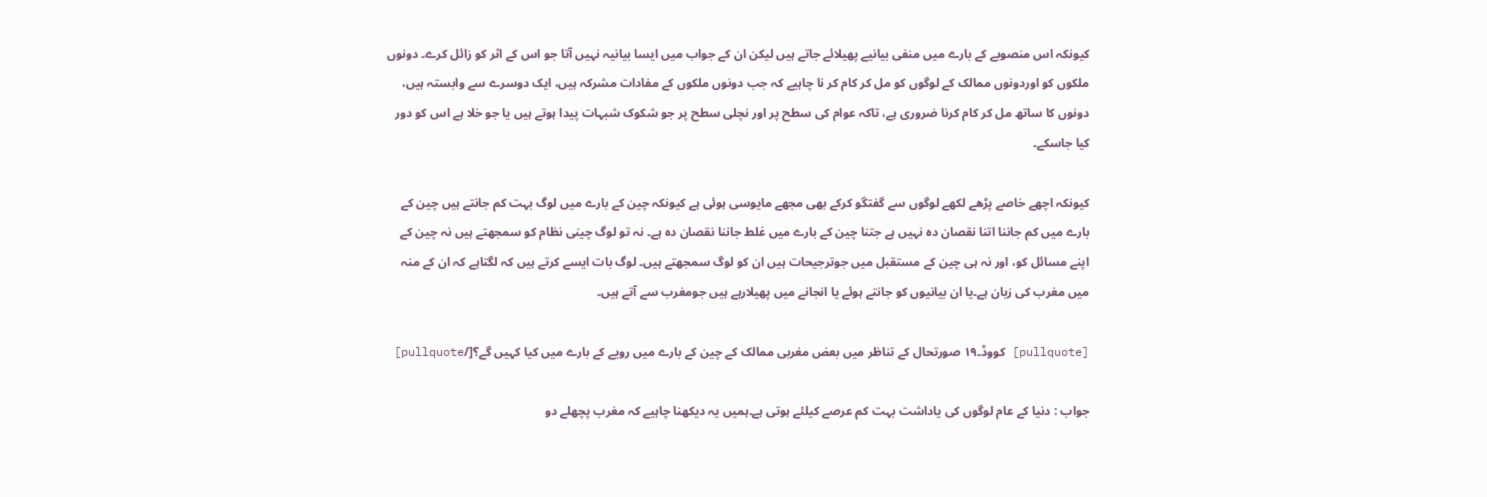کیونکہ اس منصوبے کے بارے میں منفی بیانیے پھیلائے جاتے ہیں لیکن ان کے جواب میں ایسا بیانیہ نہیں آتا جو اس کے اثر کو زائل کرے۔ دونوں ملکوں کو اوردونوں ممالک کے لوگوں کو مل کر کام کر نا چاہیے کہ جب دونوں ملکوں کے مفادات مشرکہ ہیں، ایک دوسرے سے وابستہ ہیں، دونوں کا ساتھ مل کر کام کرنا ضروری ہے، تاکہ عوام کی سطح پر اور نچلی سطح پر جو شکوک شبہات پیدا ہوتے ہیں یا جو خلا ہے اس کو دور کیا جاسکے۔

کیونکہ اچھے خاصے پڑھے لکھے لوگوں سے گفتگو کرکے بھی مجھے مایوسی ہوئی ہے کیونکہ چین کے بارے میں لوگ بہت کم جانتے ہیں چین کے بارے میں کم جاننا اتنا نقصان دہ نہیں ہے جتنا چین کے بارے میں غلط جاننا نقصان دہ ہے۔ نہ تو لوگ چینی نظام کو سمجھتے ہیں نہ چین کے اپنے مسائل کو، اور نہ ہی چین کے مستقبل میں جوترجیحات ہیں ان کو لوگ سمجھتے ہیں۔ لوگ بات ایسے کرتے ہیں کہ لگتاہے کہ ان کے منہ میں مغرب کی زبان ہے۔یا ان بیانیوں کو جانتے ہوئے یا انجانے میں پھیلارہے ہیں جومغرب سے آتے ہیں۔

[pullquote] کووڈ۔۱۹ صورتحال کے تناظر میں بعض مغربی ممالک کے چین کے بارے میں رویے کے بارے میں کیا کہیں گے؟[/pullquote]

جواب : دنیا کے عام لوگوں کی یاداشت بہت کم عرصے کیلئے ہوتی ہے۔ہمیں یہ دیکھنا چاہیے کہ مغرب پچھلے دو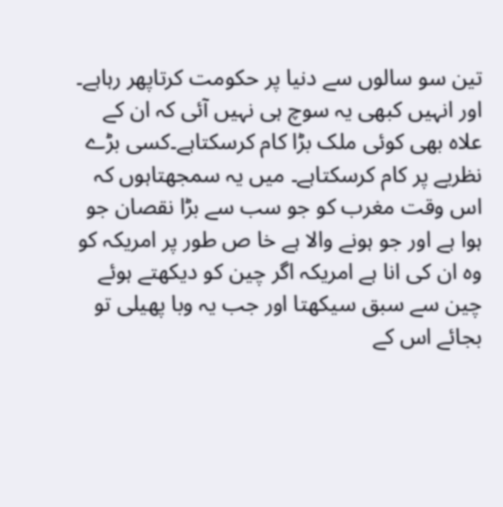تین سو سالوں سے دنیا پر حکومت کرتاپھر رہاہے۔ اور انہیں کبھی یہ سوچ ہی نہیں آئی کہ ان کے علاہ بھی کوئی ملک بڑا کام کرسکتاہے۔کسی بڑے نظریے پر کام کرسکتاہے۔ میں یہ سمجھتاہوں کہ اس وقت مغرب کو جو سب سے بڑا نقصان جو ہوا ہے اور جو ہونے والا ہے خا ص طور پر امریکہ کو وہ ان کی انا ہے امریکہ اگر چین کو دیکھتے ہوئے چین سے سبق سیکھتا اور جب یہ وبا پھیلی تو بجائے اس کے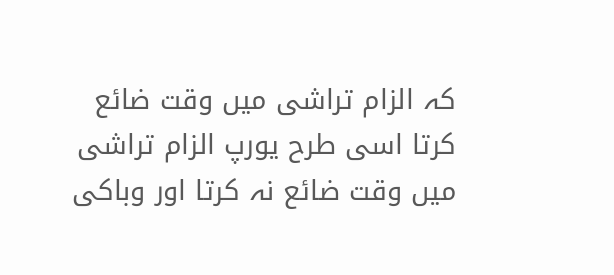کہ الزام تراشی میں وقت ضائع کرتا اسی طرح یورپ الزام تراشی میں وقت ضائع نہ کرتا اور وباکی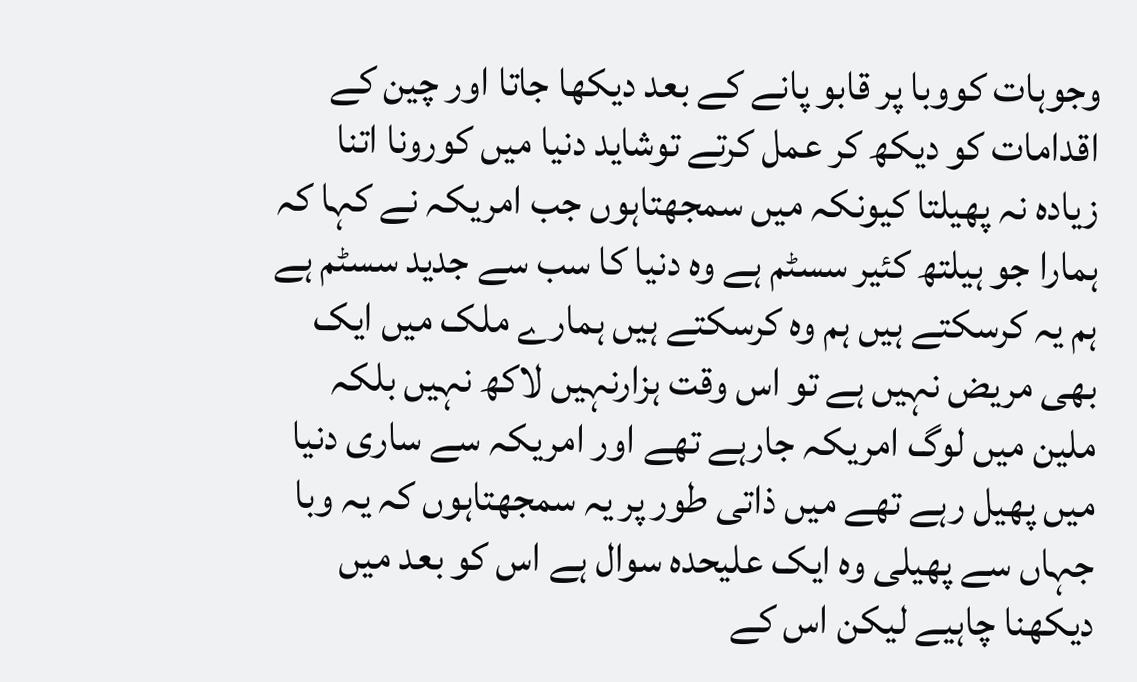وجوہات کووبا پر قابو پانے کے بعد دیکھا جاتا اور چین کے اقدامات کو دیکھ کر عمل کرتے توشاید دنیا میں کورونا اتنا زیادہ نہ پھیلتا کیونکہ میں سمجھتاہوں جب امریکہ نے کہا کہ ہمارا جو ہیلتھ کئیر سسٹم ہے وہ دنیا کا سب سے جدید سسٹم ہے ہم یہ کرسکتے ہیں ہم وہ کرسکتے ہیں ہمارے ملک میں ایک بھی مریض نہیں ہے تو اس وقت ہزارنہیں لاکھ نہیں بلکہ ملین میں لوگ امریکہ جارہے تھے اور امریکہ سے ساری دنیا میں پھیل رہے تھے میں ذاتی طور پر یہ سمجھتاہوں کہ یہ وبا جہاں سے پھیلی وہ ایک علیحدہ سوال ہے اس کو بعد میں دیکھنا چاہیے لیکن اس کے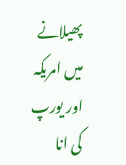پھیلانے میں امریکہ اور یورپ کی انا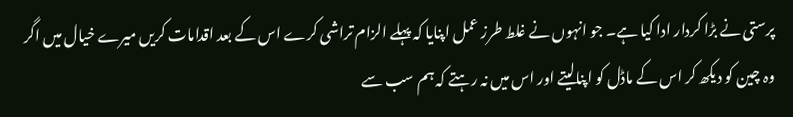پرستی نے بڑا کردار ادا کیا ہے۔ جو انہوں نے غلط طرز عمل اپنایا کہ پہلے الزام تراشی کرے اس کے بعد اقدامات کریں میرے خیال میں اگر وہ چین کو دیکھ کر اس کے ماڈل کو اپنالیتے اور اس میں نہ رہتے کہ ہم سب سے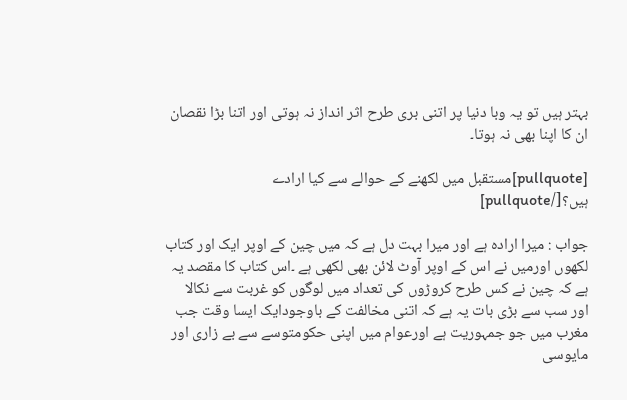بہتر ہیں تو یہ وبا دنیا پر اتنی بری طرح اثر انداز نہ ہوتی اور اتنا بڑا نقصان ان کا اپنا بھی نہ ہوتا۔

[pullquote]مستقبل میں لکھنے کے حوالے سے کیا ارادے ہیں؟[/pullquote]

جواب : میرا ارادہ ہے اور میرا بہت دل ہے کہ میں چین کے اوپر ایک اور کتاب لکھوں اورمیں نے اس کے اوپر آوٹ لائن بھی لکھی ہے ۔اس کتاب کا مقصد یہ ہے کہ چین نے کس طرح کروڑوں کی تعداد میں لوگوں کو غربت سے نکالا اور سب سے بڑی بات یہ ہے کہ اتنی مخالفت کے باوجودایک ایسا وقت جب مغرب میں جو جمہوریت ہے اورعوام میں اپنی حکومتوسے سے بے زاری اور مایوسی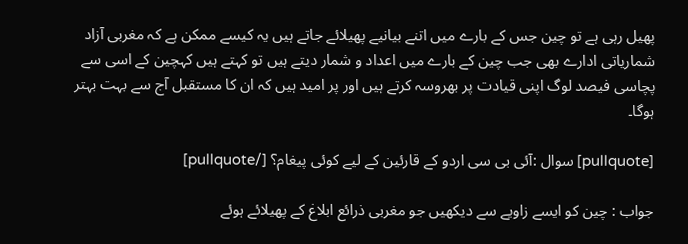پھیل رہی ہے تو چین جس کے بارے میں اتنے بیانیے پھیلائے جاتے ہیں یہ کیسے ممکن ہے کہ مغربی آزاد شماریاتی ادارے بھی جب چین کے بارے میں اعداد و شمار دیتے ہیں تو کہتے ہیں کہچین کے اسی سے پچاسی فیصد لوگ اپنی قیادت پر بھروسہ کرتے ہیں اور پر امید ہیں کہ ان کا مستقبل آج سے بہت بہتر ہوگا۔

[pullquote] سوال :آئی بی سی اردو کے قارئین کے لیے کوئی پیغام؟ [/pullquote]

جواب : چین کو ایسے زاویے سے دیکھیں جو مغربی ذرائع ابلاغ کے پھیلائے ہوئے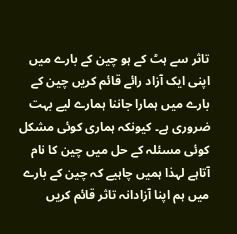تاثر سے ہٹ کے ہو چین کے بارے میں اپنی ایک آزاد رائے قائم کریں چین کے بارے میں ہمارا جاننا ہمارے لیے بہت ضروری ہے۔ کیونکہ ہماری کوئی مشکل کوئی مسئلہ کے حل میں چین کا نام آتاہے لہذا ہمیں چاہیے کہ چین کے بارے میں ہم اپنا آزادانہ تاثر قائم کریں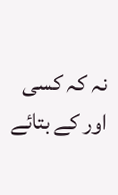نہ کہ کسی اور کے بتائے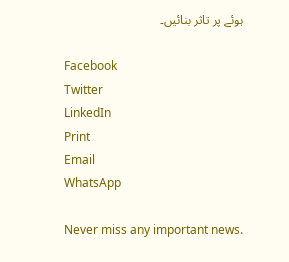ہوئے پر تاثر بنائیں۔

Facebook
Twitter
LinkedIn
Print
Email
WhatsApp

Never miss any important news.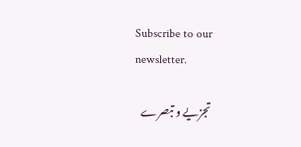Subscribe to our newsletter.

تجزیے و تبصرے